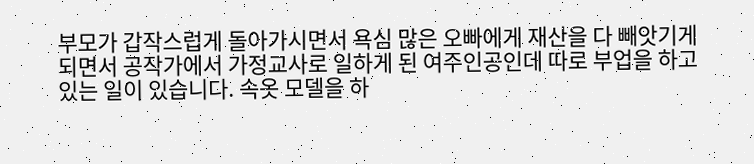부모가 갑작스럽게 돌아가시면서 욕심 많은 오빠에게 재산을 다 빼앗기게 되면서 공작가에서 가정교사로 일하게 된 여주인공인데 따로 부업을 하고 있는 일이 있습니다. 속옷 모델을 하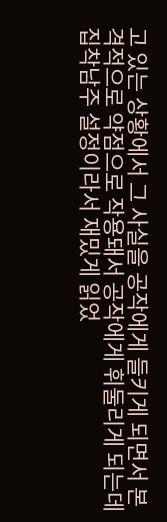고 있는 상황에서 그 사실을 공작에게 들키게 되면서 본격적으로 약점으로 작용돼서 공작에게 휘둘리게 되는데 집착남주 설정이라서 재밌게 읽었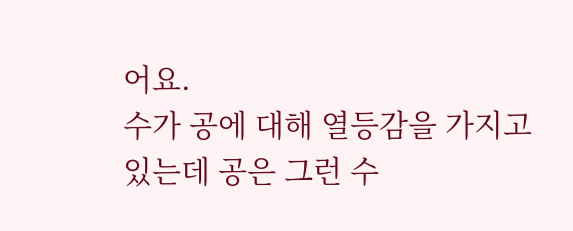어요.
수가 공에 대해 열등감을 가지고 있는데 공은 그런 수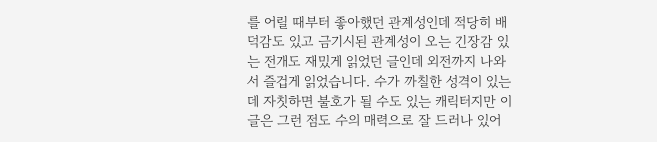를 어릴 때부터 좋아했던 관계성인데 적당히 배덕감도 있고 금기시된 관계성이 오는 긴장감 있는 전개도 재밌게 읽었던 글인데 외전까지 나와서 즐겁게 읽었습니다. 수가 까칠한 성격이 있는데 자칫하면 불호가 될 수도 있는 캐릭터지만 이 글은 그런 점도 수의 매력으로 잘 드러나 있어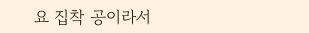요 집착 공이라서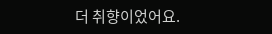더 취향이었어요.